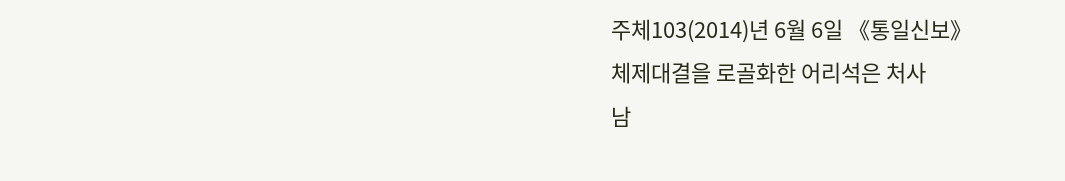주체103(2014)년 6월 6일 《통일신보》
체제대결을 로골화한 어리석은 처사
남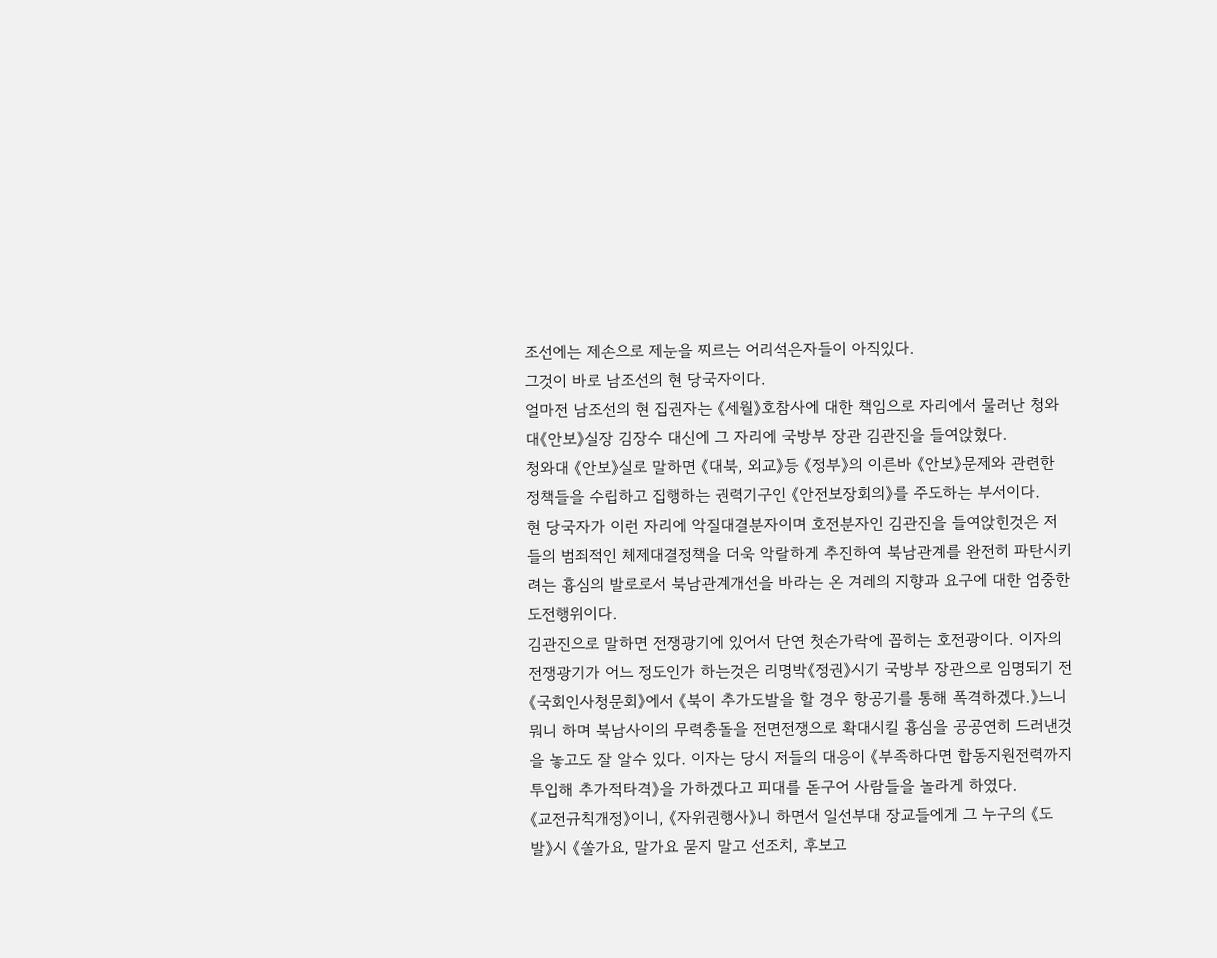조선에는 제손으로 제눈을 찌르는 어리석은자들이 아직있다.
그것이 바로 남조선의 현 당국자이다.
얼마전 남조선의 현 집권자는 《세월》호참사에 대한 책임으로 자리에서 물러난 청와대《안보》실장 김장수 대신에 그 자리에 국방부 장관 김관진을 들여앉혔다.
청와대 《안보》실로 말하면 《대북, 외교》등 《정부》의 이른바 《안보》문제와 관련한 정책들을 수립하고 집행하는 권력기구인 《안전보장회의》를 주도하는 부서이다.
현 당국자가 이런 자리에 악질대결분자이며 호전분자인 김관진을 들여앉힌것은 저들의 범죄적인 체제대결정책을 더욱 악랄하게 추진하여 북남관계를 완전히 파탄시키려는 흉심의 발로로서 북남관계개선을 바라는 온 겨레의 지향과 요구에 대한 엄중한 도전행위이다.
김관진으로 말하면 전쟁광기에 있어서 단연 첫손가락에 꼽히는 호전광이다. 이자의 전쟁광기가 어느 정도인가 하는것은 리명박《정권》시기 국방부 장관으로 임명되기 전 《국회인사청문회》에서 《북이 추가도발을 할 경우 항공기를 통해 폭격하겠다.》느니 뭐니 하며 북남사이의 무력충돌을 전면전쟁으로 확대시킬 흉심을 공공연히 드러낸것을 놓고도 잘 알수 있다. 이자는 당시 저들의 대응이 《부족하다면 합동지원전력까지 투입해 추가적타격》을 가하겠다고 피대를 돋구어 사람들을 놀라게 하였다.
《교전규칙개정》이니, 《자위권행사》니 하면서 일선부대 장교들에게 그 누구의 《도발》시 《쏠가요, 말가요 묻지 말고 선조치, 후보고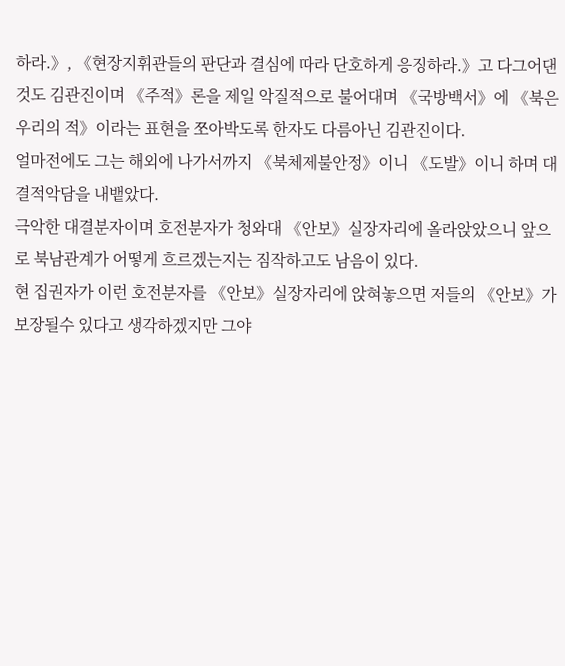하라.》, 《현장지휘관들의 판단과 결심에 따라 단호하게 응징하라.》고 다그어댄것도 김관진이며 《주적》론을 제일 악질적으로 불어대며 《국방백서》에 《북은 우리의 적》이라는 표현을 쪼아박도록 한자도 다름아닌 김관진이다.
얼마전에도 그는 해외에 나가서까지 《북체제불안정》이니 《도발》이니 하며 대결적악담을 내뱉았다.
극악한 대결분자이며 호전분자가 청와대 《안보》실장자리에 올라앉았으니 앞으로 북남관계가 어떻게 흐르겠는지는 짐작하고도 남음이 있다.
현 집권자가 이런 호전분자를 《안보》실장자리에 앉혀놓으면 저들의 《안보》가 보장될수 있다고 생각하겠지만 그야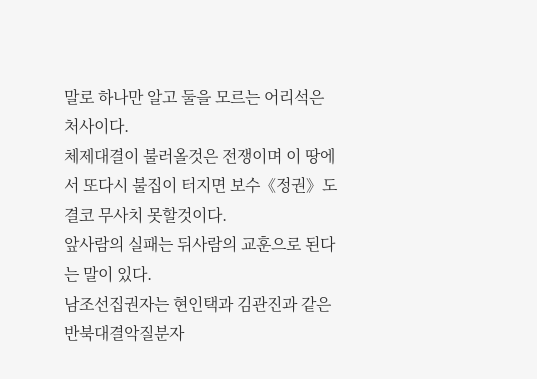말로 하나만 알고 둘을 모르는 어리석은 처사이다.
체제대결이 불러올것은 전쟁이며 이 땅에서 또다시 불집이 터지면 보수《정권》도 결코 무사치 못할것이다.
앞사람의 실패는 뒤사람의 교훈으로 된다는 말이 있다.
남조선집권자는 현인택과 김관진과 같은 반북대결악질분자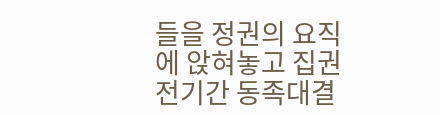들을 정권의 요직에 앉혀놓고 집권전기간 동족대결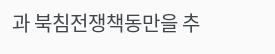과 북침전쟁책동만을 추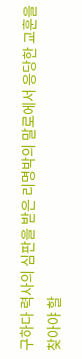구하다 력사의 심판을 받은 리명박의 말로에서 응당한 교훈을 찾아야 할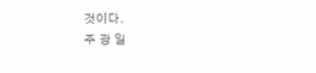것이다.
주 광 일